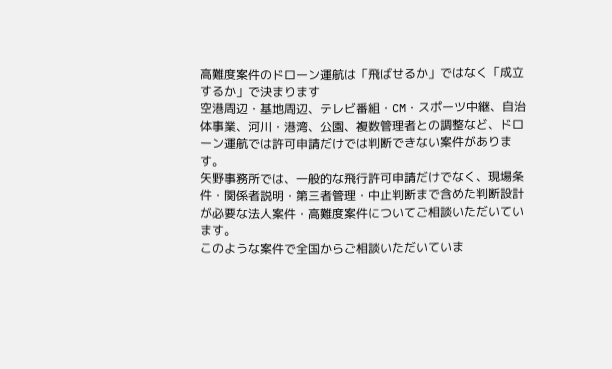高難度案件のドローン運航は「飛ばせるか」ではなく「成立するか」で決まります
空港周辺・基地周辺、テレビ番組・CM・スポーツ中継、自治体事業、河川・港湾、公園、複数管理者との調整など、ドローン運航では許可申請だけでは判断できない案件があります。
矢野事務所では、一般的な飛行許可申請だけでなく、現場条件・関係者説明・第三者管理・中止判断まで含めた判断設計が必要な法人案件・高難度案件についてご相談いただいています。
このような案件で全国からご相談いただいていま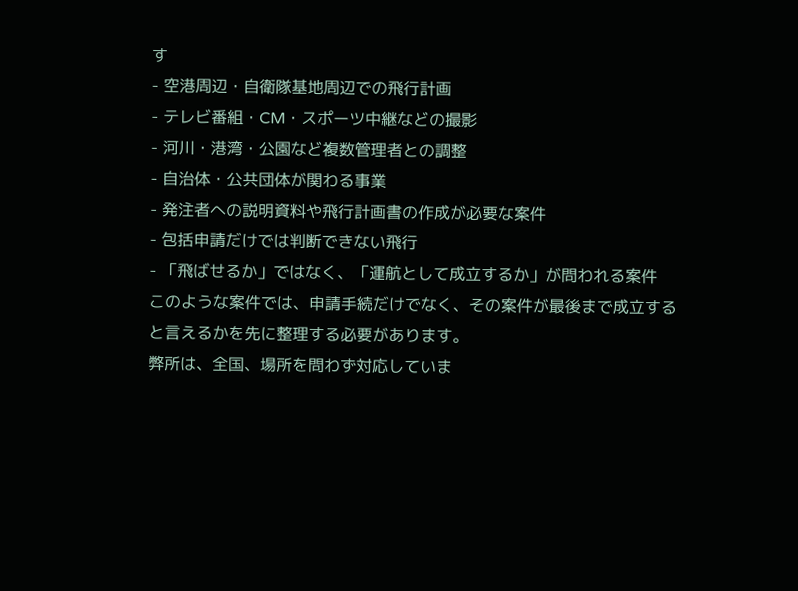す
- 空港周辺・自衛隊基地周辺での飛行計画
- テレビ番組・CM・スポーツ中継などの撮影
- 河川・港湾・公園など複数管理者との調整
- 自治体・公共団体が関わる事業
- 発注者への説明資料や飛行計画書の作成が必要な案件
- 包括申請だけでは判断できない飛行
- 「飛ばせるか」ではなく、「運航として成立するか」が問われる案件
このような案件では、申請手続だけでなく、その案件が最後まで成立すると言えるかを先に整理する必要があります。
弊所は、全国、場所を問わず対応していま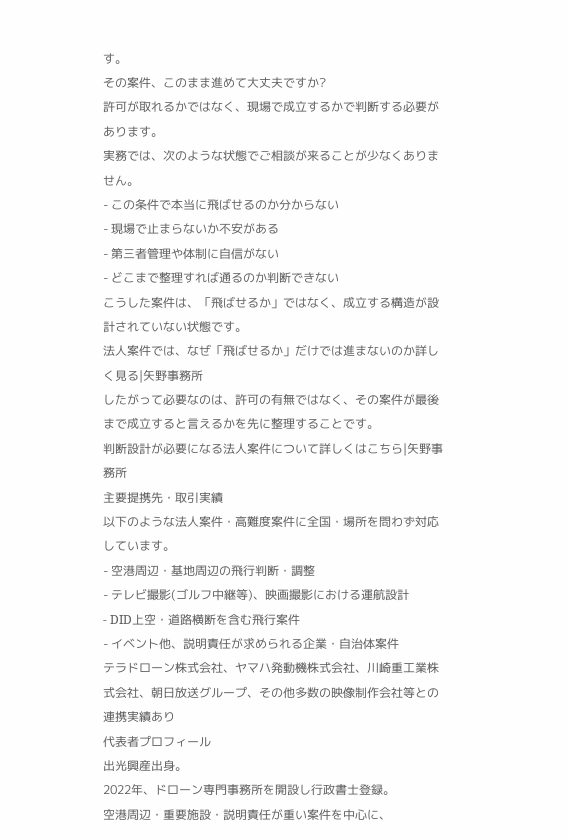す。
その案件、このまま進めて大丈夫ですか?
許可が取れるかではなく、現場で成立するかで判断する必要があります。
実務では、次のような状態でご相談が来ることが少なくありません。
- この条件で本当に飛ばせるのか分からない
- 現場で止まらないか不安がある
- 第三者管理や体制に自信がない
- どこまで整理すれば通るのか判断できない
こうした案件は、「飛ばせるか」ではなく、成立する構造が設計されていない状態です。
法人案件では、なぜ「飛ばせるか」だけでは進まないのか詳しく見る|矢野事務所
したがって必要なのは、許可の有無ではなく、その案件が最後まで成立すると言えるかを先に整理することです。
判断設計が必要になる法人案件について詳しくはこちら|矢野事務所
主要提携先・取引実績
以下のような法人案件・高難度案件に全国・場所を問わず対応しています。
- 空港周辺・基地周辺の飛行判断・調整
- テレビ撮影(ゴルフ中継等)、映画撮影における運航設計
- DID上空・道路横断を含む飛行案件
- イベント他、説明責任が求められる企業・自治体案件
テラドローン株式会社、ヤマハ発動機株式会社、川崎重工業株式会社、朝日放送グループ、その他多数の映像制作会社等との連携実績あり
代表者プロフィール
出光興産出身。
2022年、ドローン専門事務所を開設し行政書士登録。
空港周辺・重要施設・説明責任が重い案件を中心に、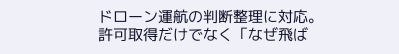ドローン運航の判断整理に対応。
許可取得だけでなく「なぜ飛ば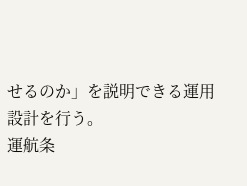せるのか」を説明できる運用設計を行う。
運航条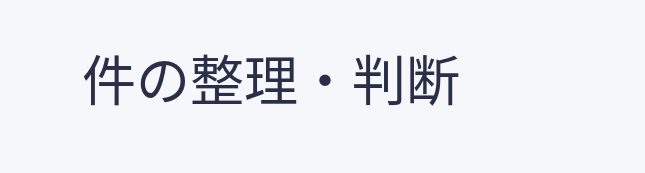件の整理・判断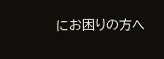にお困りの方へ